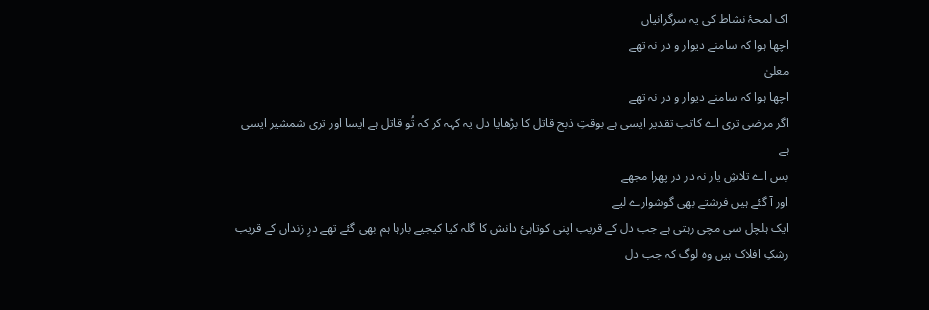اک لمحۂ نشاط کی یہ سرگرانیاں
اچھا ہوا کہ سامنے دیوار و در نہ تھے
معلیٰ
اچھا ہوا کہ سامنے دیوار و در نہ تھے
اگر مرضی تری اے کاتب تقدیر ایسی ہے بوقتِ ذبح قاتل کا بڑھایا دل یہ کہہ کر کہ تُو قاتل ہے ایسا اور تری شمشیر ایسی ہے
بس اے تلاشِ یار نہ در در پھرا مجھے
اور آ گئے ہیں فرشتے بھی گوشوارے لیے
ایک ہلچل سی مچی رہتی ہے جب دل کے قریب اپنی کوتاہیٔ دانش کا گلہ کیا کیجیے بارہا ہم بھی گئے تھے درِ زنداں کے قریب
رشکِ افلاک ہیں وہ لوگ کہ جب دل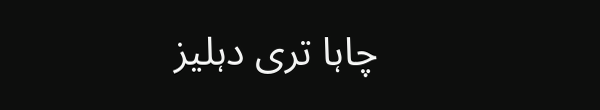چاہا تری دہلیز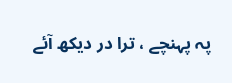پہ پہنچے ، ترا در دیکھ آئے